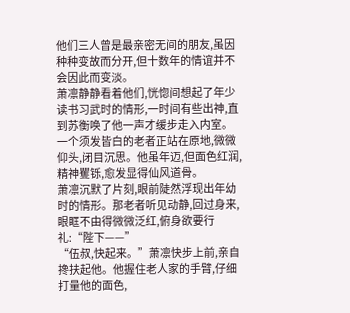他们三人曾是最亲密无间的朋友,虽因种种变故而分开,但十数年的情谊并不会因此而变淡。
萧凛静静看着他们,恍惚间想起了年少读书习武时的情形,一时间有些出神,直到苏衡唤了他一声才缓步走入内室。
一个须发皆白的老者正站在原地,微微仰头,闭目沉思。他虽年迈,但面色红润,精神矍铄,愈发显得仙风道骨。
萧凛沉默了片刻,眼前陡然浮现出年幼时的情形。那老者听见动静,回过身来,眼眶不由得微微泛红,俯身欲要行礼:“陛下——”
“伍叔,快起来。”萧凛快步上前,亲自搀扶起他。他握住老人家的手臂,仔细打量他的面色,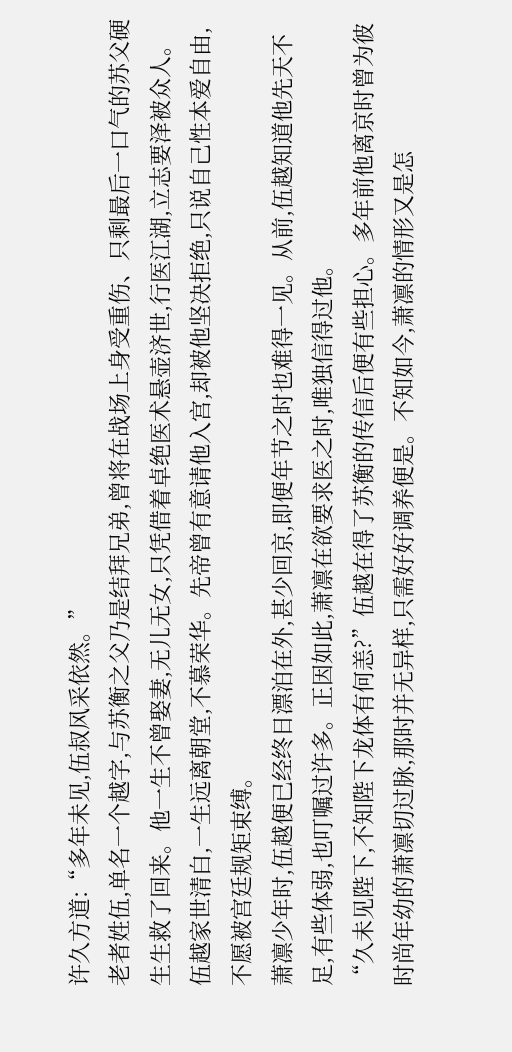许久方道:“多年未见,伍叔风采依然。”
老者姓伍,单名一个越字,与苏衡之父乃是结拜兄弟,曾将在战场上身受重伤、只剩最后一口气的苏父硬生生救了回来。他一生不曾娶妻,无儿无女,只凭借着卓绝医术悬壶济世,行医江湖,立志要泽被众人。
伍越家世清白,一生远离朝堂,不慕荣华。先帝曾有意请他入宫,却被他坚决拒绝,只说自己性本爱自由,不愿被宫廷规矩束缚。
萧凛少年时,伍越便已经终日漂泊在外,甚少回京,即便年节之时也难得一见。从前,伍越知道他先天不足,有些体弱,也叮嘱过许多。正因如此,萧凛在欲要求医之时,唯独信得过他。
“久未见陛下,不知陛下龙体有何恙?”伍越在得了苏衡的传信后便有些担心。多年前他离京时曾为彼时尚年幼的萧凛切过脉,那时并无异样,只需好好调养便是。不知如今,萧凛的情形又是怎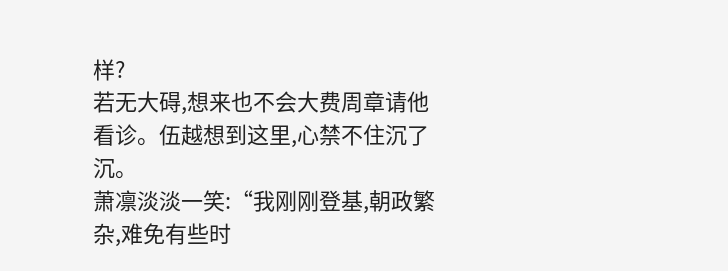样?
若无大碍,想来也不会大费周章请他看诊。伍越想到这里,心禁不住沉了沉。
萧凛淡淡一笑:“我刚刚登基,朝政繁杂,难免有些时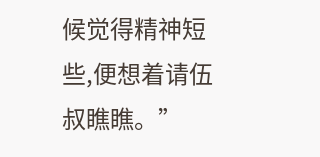候觉得精神短些,便想着请伍叔瞧瞧。”